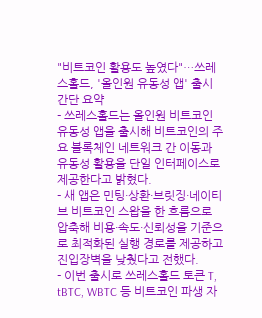"비트코인 활용도 높였다"…쓰레스홀드, '올인원 유동성 앱' 출시
간단 요약
- 쓰레스홀드는 올인원 비트코인 유동성 앱을 출시해 비트코인의 주요 블록체인 네트워크 간 이동과 유동성 활용을 단일 인터페이스로 제공한다고 밝혔다.
- 새 앱은 민팅·상환·브릿징·네이티브 비트코인 스왑을 한 흐름으로 압축해 비용·속도·신뢰성을 기준으로 최적화된 실행 경로를 제공하고 진입장벽을 낮췄다고 전했다.
- 이번 출시로 쓰레스홀드 토큰 T, tBTC, WBTC 등 비트코인 파생 자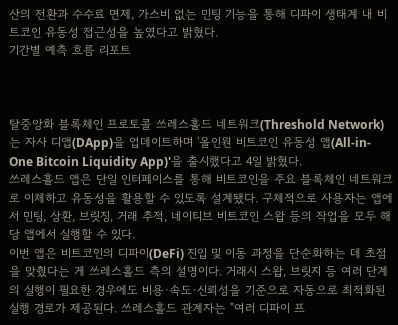산의 전환과 수수료 면제, 가스비 없는 민팅 기능을 통해 디파이 생태계 내 비트코인 유동성 접근성을 높였다고 밝혔다.
기간별 예측 흐름 리포트



탈중앙화 블록체인 프로토콜 쓰레스홀드 네트워크(Threshold Network)는 자사 디앱(DApp)을 업데이트하며 '올인원 비트코인 유동성 앱(All-in-One Bitcoin Liquidity App)'을 출시했다고 4일 밝혔다.
쓰레스홀드 앱은 단일 인터페이스를 통해 비트코인을 주요 블록체인 네트워크로 이체하고 유동성을 활용할 수 있도록 설계됐다. 구체적으로 사용자는 앱에서 민팅, 상환, 브릿징, 거래 추적, 네이티브 비트코인 스왑 등의 작업을 모두 해당 앱에서 실행할 수 있다.
이번 앱은 비트코인의 디파이(DeFi) 진입 및 이동 과정을 단순화하는 데 초점을 맞췄다는 게 쓰레스홀드 측의 설명이다. 거래시 스왑, 브릿지 등 여러 단계의 실행이 필요한 경우에도 비용·속도·신뢰성을 기준으로 자동으로 최적화된 실행 경로가 제공된다. 쓰레스홀드 관계자는 "여러 디파이 프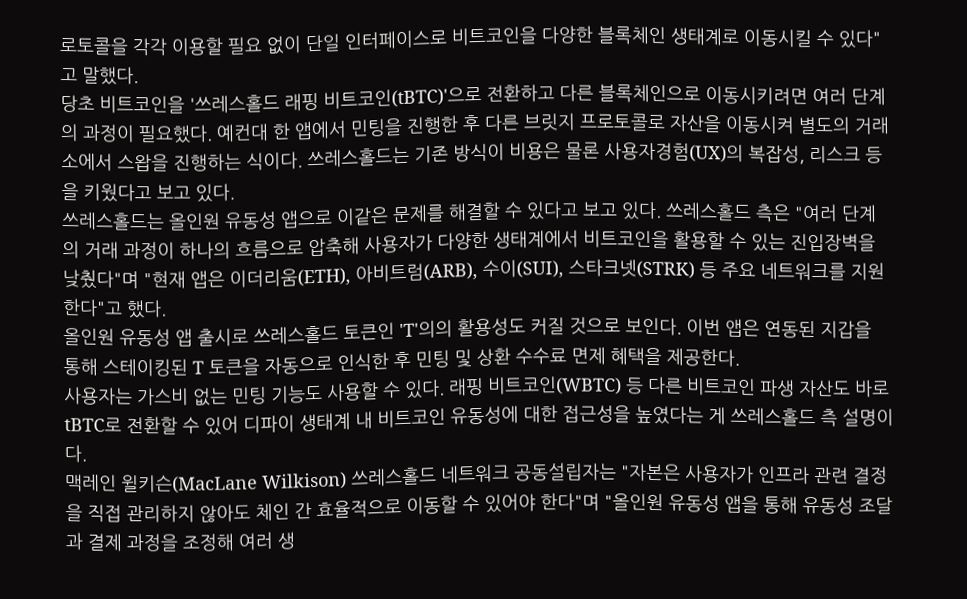로토콜을 각각 이용할 필요 없이 단일 인터페이스로 비트코인을 다양한 블록체인 생태계로 이동시킬 수 있다"고 말했다.
당초 비트코인을 '쓰레스홀드 래핑 비트코인(tBTC)'으로 전환하고 다른 블록체인으로 이동시키려면 여러 단계의 과정이 필요했다. 예컨대 한 앱에서 민팅을 진행한 후 다른 브릿지 프로토콜로 자산을 이동시켜 별도의 거래소에서 스왑을 진행하는 식이다. 쓰레스홀드는 기존 방식이 비용은 물론 사용자경험(UX)의 복잡성, 리스크 등을 키웠다고 보고 있다.
쓰레스홀드는 올인원 유동성 앱으로 이같은 문제를 해결할 수 있다고 보고 있다. 쓰레스홀드 측은 "여러 단계의 거래 과정이 하나의 흐름으로 압축해 사용자가 다양한 생태계에서 비트코인을 활용할 수 있는 진입장벽을 낮췄다"며 "현재 앱은 이더리움(ETH), 아비트럼(ARB), 수이(SUI), 스타크넷(STRK) 등 주요 네트워크를 지원한다"고 했다.
올인원 유동성 앱 출시로 쓰레스홀드 토큰인 'T'의의 활용성도 커질 것으로 보인다. 이번 앱은 연동된 지갑을 통해 스테이킹된 T 토큰을 자동으로 인식한 후 민팅 및 상환 수수료 면제 혜택을 제공한다.
사용자는 가스비 없는 민팅 기능도 사용할 수 있다. 래핑 비트코인(WBTC) 등 다른 비트코인 파생 자산도 바로 tBTC로 전환할 수 있어 디파이 생태계 내 비트코인 유동성에 대한 접근성을 높였다는 게 쓰레스홀드 측 설명이다.
맥레인 윌키슨(MacLane Wilkison) 쓰레스홀드 네트워크 공동설립자는 "자본은 사용자가 인프라 관련 결정을 직접 관리하지 않아도 체인 간 효율적으로 이동할 수 있어야 한다"며 "올인원 유동성 앱을 통해 유동성 조달과 결제 과정을 조정해 여러 생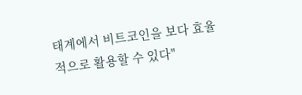태계에서 비트코인을 보다 효율적으로 활용할 수 있다"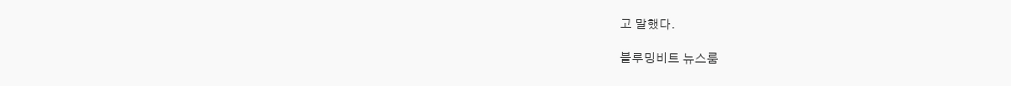고 말했다.

블루밍비트 뉴스룸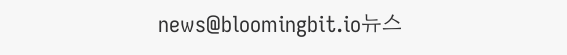news@bloomingbit.io뉴스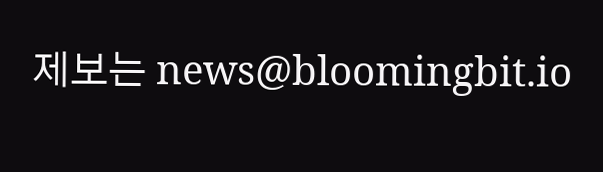제보는 news@bloomingbit.io